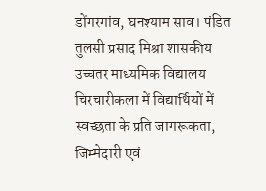डोंगरगांव, घनश्याम साव। पंडित तुलसी प्रसाद मिश्रा शासकीय उच्चतर माध्यमिक विद्यालय चिरचारीकला में विद्यार्थियों में स्वच्छता के प्रति जागरूकता, जिम्मेदारी एवं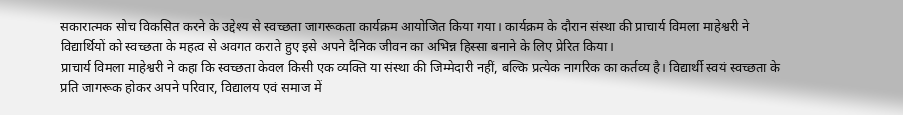सकारात्मक सोच विकसित करने के उद्देश्य से स्वच्छता जागरूकता कार्यक्रम आयोजित किया गया। कार्यक्रम के दौरान संस्था की प्राचार्य विमला माहेश्वरी ने विद्यार्थियों को स्वच्छता के महत्व से अवगत कराते हुए इसे अपने दैनिक जीवन का अभिन्न हिस्सा बनाने के लिए प्रेरित किया।
प्राचार्य विमला माहेश्वरी ने कहा कि स्वच्छता केवल किसी एक व्यक्ति या संस्था की जिम्मेदारी नहीं, बल्कि प्रत्येक नागरिक का कर्तव्य है। विद्यार्थी स्वयं स्वच्छता के प्रति जागरूक होकर अपने परिवार, विद्यालय एवं समाज में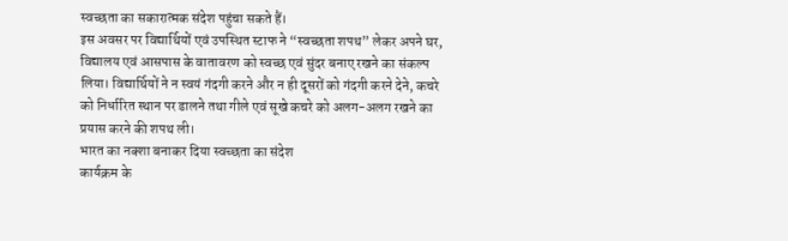स्वच्छता का सकारात्मक संदेश पहुंचा सकते हैं।
इस अवसर पर विद्यार्थियों एवं उपस्थित स्टाफ ने “स्वच्छता शपथ” लेकर अपने घर, विद्यालय एवं आसपास के वातावरण को स्वच्छ एवं सुंदर बनाए रखने का संकल्प लिया। विद्यार्थियों ने न स्वयं गंदगी करने और न ही दूसरों को गंदगी करने देने, कचरे को निर्धारित स्थान पर डालने तथा गीले एवं सूखे कचरे को अलग-अलग रखने का प्रयास करने की शपथ ली।
भारत का नक्शा बनाकर दिया स्वच्छता का संदेश
कार्यक्रम के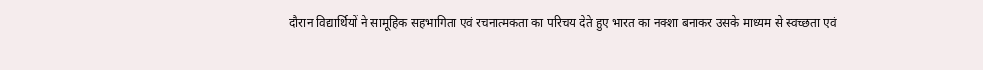दौरान विद्यार्थियों ने सामूहिक सहभागिता एवं रचनात्मकता का परिचय देते हुए भारत का नक्शा बनाकर उसके माध्यम से स्वच्छता एवं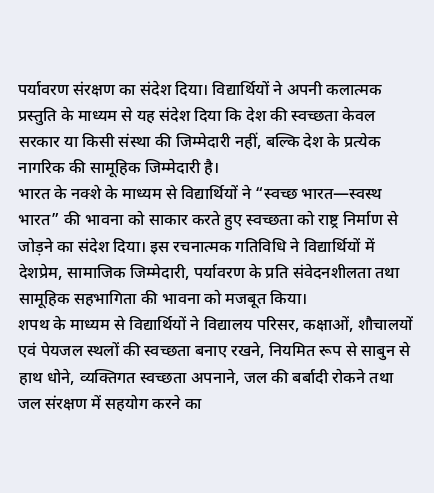पर्यावरण संरक्षण का संदेश दिया। विद्यार्थियों ने अपनी कलात्मक प्रस्तुति के माध्यम से यह संदेश दिया कि देश की स्वच्छता केवल सरकार या किसी संस्था की जिम्मेदारी नहीं, बल्कि देश के प्रत्येक नागरिक की सामूहिक जिम्मेदारी है।
भारत के नक्शे के माध्यम से विद्यार्थियों ने “स्वच्छ भारत—स्वस्थ भारत” की भावना को साकार करते हुए स्वच्छता को राष्ट्र निर्माण से जोड़ने का संदेश दिया। इस रचनात्मक गतिविधि ने विद्यार्थियों में देशप्रेम, सामाजिक जिम्मेदारी, पर्यावरण के प्रति संवेदनशीलता तथा सामूहिक सहभागिता की भावना को मजबूत किया।
शपथ के माध्यम से विद्यार्थियों ने विद्यालय परिसर, कक्षाओं, शौचालयों एवं पेयजल स्थलों की स्वच्छता बनाए रखने, नियमित रूप से साबुन से हाथ धोने, व्यक्तिगत स्वच्छता अपनाने, जल की बर्बादी रोकने तथा जल संरक्षण में सहयोग करने का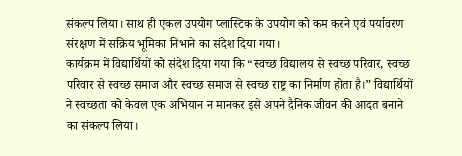संकल्प लिया। साथ ही एकल उपयोग प्लास्टिक के उपयोग को कम करने एवं पर्यावरण संरक्षण में सक्रिय भूमिका निभाने का संदेश दिया गया।
कार्यक्रम में विद्यार्थियों को संदेश दिया गया कि “स्वच्छ विद्यालय से स्वच्छ परिवार, स्वच्छ परिवार से स्वच्छ समाज और स्वच्छ समाज से स्वच्छ राष्ट्र का निर्माण होता है।” विद्यार्थियों ने स्वच्छता को केवल एक अभियान न मानकर इसे अपने दैनिक जीवन की आदत बनाने का संकल्प लिया।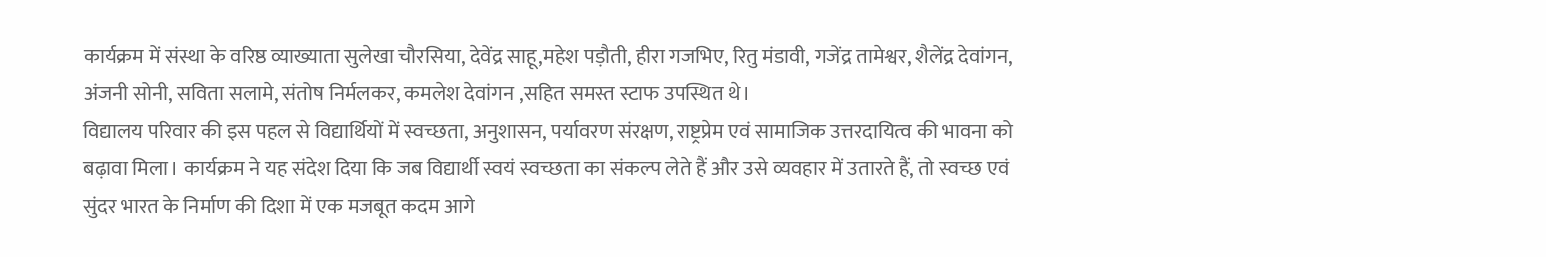कार्यक्रम में संस्था के वरिष्ठ व्याख्याता सुलेखा चौरसिया, देवेंद्र साहू,महेश पड़ौती, हीरा गजभिए, रितु मंडावी, गजेंद्र तामेश्वर, शैलेंद्र देवांगन, अंजनी सोनी, सविता सलामे, संतोष निर्मलकर, कमलेश देवांगन ,सहित समस्त स्टाफ उपस्थित थे।
विद्यालय परिवार की इस पहल से विद्यार्थियों में स्वच्छता, अनुशासन, पर्यावरण संरक्षण, राष्ट्रप्रेम एवं सामाजिक उत्तरदायित्व की भावना को बढ़ावा मिला। कार्यक्रम ने यह संदेश दिया कि जब विद्यार्थी स्वयं स्वच्छता का संकल्प लेते हैं और उसे व्यवहार में उतारते हैं, तो स्वच्छ एवं सुंदर भारत के निर्माण की दिशा में एक मजबूत कदम आगे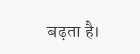बढ़ता है।